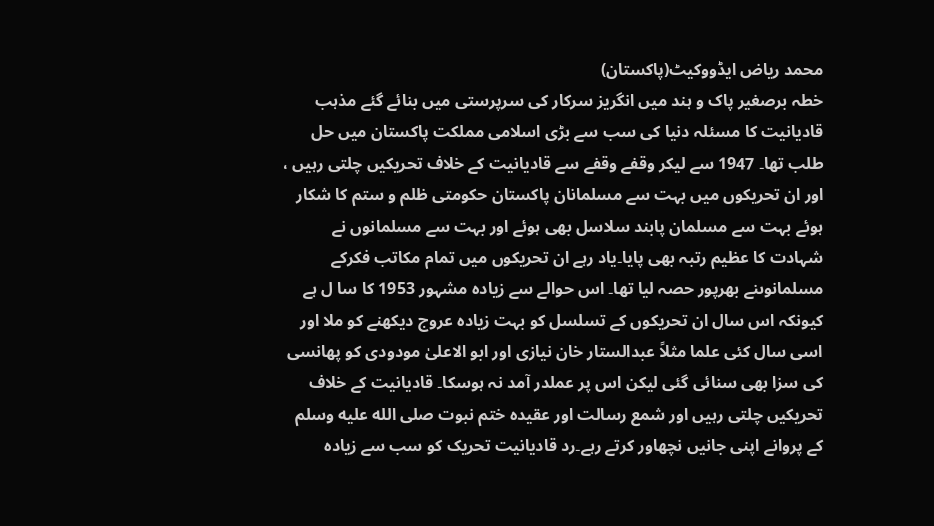محمد ریاض ایڈووکیٹ(پاکستان)
خطہ برصغیر پاک و ہند میں انگریز سرکار کی سرپرستی میں بنائے گئے مذہب قادیانیت کا مسئلہ دنیا کی سب سے بڑی اسلامی مملکت پاکستان میں حل طلب تھا۔ 1947 سے لیکر وقفے وقفے سے قادیانیت کے خلاف تحریکیں چلتی رہیں ، اور ان تحریکوں میں بہت سے مسلمانان پاکستان حکومتی ظلم و ستم کا شکار ہوئے بہت سے مسلمان پابند سلاسل بھی ہوئے اور بہت سے مسلمانوں نے شہادت کا عظیم رتبہ بھی پایا۔یاد رہے ان تحریکوں میں تمام مکاتب فکرکے مسلمانوںنے بھرپور حصہ لیا تھا۔ اس حوالے سے زیادہ مشہور 1953 کا سا ل ہے کیونکہ اس سال ان تحریکوں کے تسلسل کو بہت زیادہ عروج دیکھنے کو ملا اور اسی سال کئی علما مثلاً عبدالستار خان نیازی اور ابو الاعلیٰ مودودی کو پھانسی کی سزا بھی سنائی گئی لیکن اس پر عملدر آمد نہ ہوسکا۔ قادیانیت کے خلاف تحریکیں چلتی رہیں اور شمع رسالت اور عقیدہ ختم نبوت صلى الله عليه وسلم کے پروانے اپنی جانیں نچھاور کرتے رہے۔رد قادیانیت تحریک کو سب سے زیادہ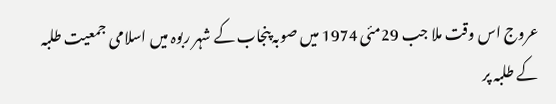عروج اس وقت ملا جب 29مئی 1974 میں صوبہ پنجاب کے شہر ربوہ میں اسلامی جمعیت طلبہ کے طلبہ پر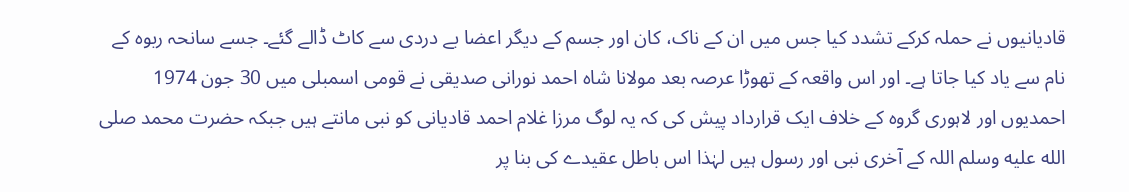قادیانیوں نے حملہ کرکے تشدد کیا جس میں ان کے ناک، کان اور جسم کے دیگر اعضا بے دردی سے کاٹ ڈالے گئے۔ جسے سانحہ ربوہ کے نام سے یاد کیا جاتا ہے۔ اور اس واقعہ کے تھوڑا عرصہ بعد مولانا شاہ احمد نورانی صدیقی نے قومی اسمبلی میں 30 جون 1974 احمدیوں اور لاہوری گروہ کے خلاف ایک قرارداد پیش کی کہ یہ لوگ مرزا غلام احمد قادیانی کو نبی مانتے ہیں جبکہ حضرت محمد صلى الله عليه وسلم اللہ کے آخری نبی اور رسول ہیں لہٰذا اس باطل عقیدے کی بنا پر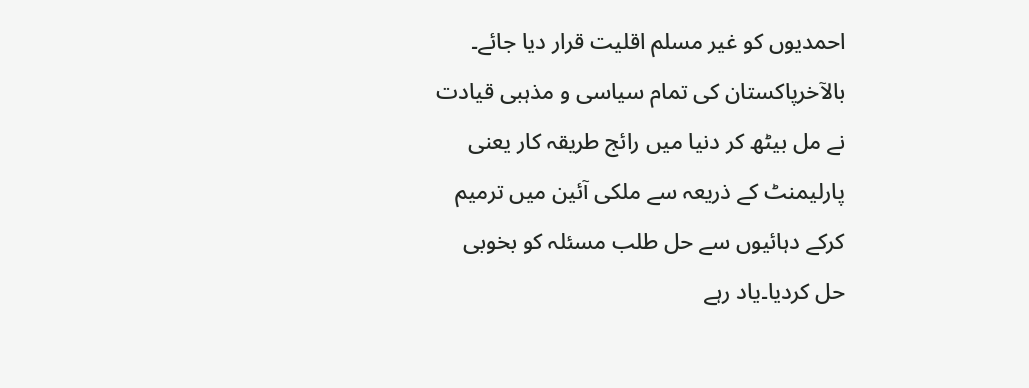احمدیوں کو غیر مسلم اقلیت قرار دیا جائے۔
بالآخرپاکستان کی تمام سیاسی و مذہبی قیادت نے مل بیٹھ کر دنیا میں رائج طریقہ کار یعنی پارلیمنٹ کے ذریعہ سے ملکی آئین میں ترمیم کرکے دہائیوں سے حل طلب مسئلہ کو بخوبی حل کردیا۔یاد رہے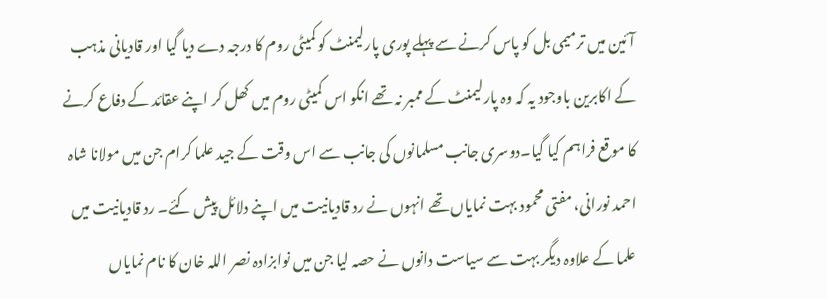آئین میں ترمیمی بل کو پاس کرنے سے پہلے پوری پارلیمنٹ کو کمیٹی روم کا درجہ دے دیا گیا اور قادیانی مذہب کے اکابرین باوجود یہ کہ وہ پارلیمنٹ کے ممبر نہ تھے انکو اس کمیٹی روم میں کھل کر اپنے عقائد کے دفاع کرنے کا موقع فراہم کیا گیا۔دوسری جانب مسلمانوں کی جانب سے اس وقت کے جید علما کرام جن میں مولانا شاہ احمد نورانی، مفتی محمود بہت نمایاں تھے انہوں نے رد قادیانیت میں اپنے دلائل پیش کئے۔ رد قادیانیت میں علما کے علاوہ دیگر بہت سے سیاست دانوں نے حصہ لیا جن میں نوابزادہ نصر اللہ خان کا نام نمایاں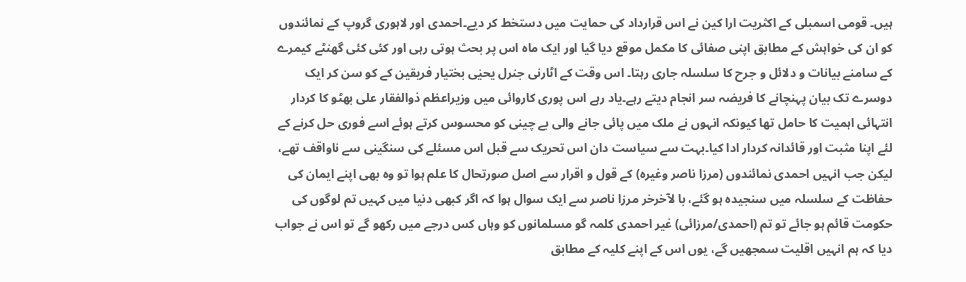ہیں۔ قومی اسمبلی کے اکثریت ارا کین نے اس قرارداد کی حمایت میں دستخط کر دیے۔احمدی اور لاہوری گروپ کے نمائندوں کو ان کی خواہش کے مطابق اپنی صفائی کا مکمل موقع دیا گیا اور ایک ماہ اس پر بحث ہوتی رہی اور کئی کئی گھنٹے کیمرے کے سامنے بیانات و دلائل و جرح کا سلسلہ جاری رہتا۔ اس وقت کے اٹارنی جنرل یحیٰی بختیار فریقین کے کو سن کر ایک دوسرے تک بیان پہنچانے کا فریضہ سر انجام دیتے رہے۔یاد رہے اس پوری کاروائی میں وزیراعظم ذوالفقار علی بھٹو کا کردار انتہائی اہمیت کا حامل تھا کیونکہ انہوں نے ملک میں پائی جانے والی بے چینی کو محسوس کرتے ہوئے اسے فوری حل کرنے کے لئے اپنا مثبت اور قائدانہ کردار ادا کیا۔بہت سے سیاست دان اس تحریک سے قبل اس مسئلے کی سنگینی سے ناواقف تھے، لیکن جب انہیں احمدی نمائندوں (مرزا ناصر وغیرہ) کے قول و اقرار سے اصل صورتحال کا علم ہوا تو وہ بھی اپنے ایمان کی حفاظت کے سلسلہ میں سنجیدہ ہو گئے، با لآخرخر مرزا ناصر سے ایک سوال ہوا کہ اگر کبھی دنیا میں کہیں تم لوگوں کی حکومت قائم ہو جائے تو تم (احمدی/مرزائی) غیر احمدی کلمہ گو مسلمانوں کو وہاں کس درجے میں رکھو گے تو اس نے جواب دیا کہ ہم انہیں اقلیت سمجھیں گے، یوں اس کے اپنے کلیہ کے مطابق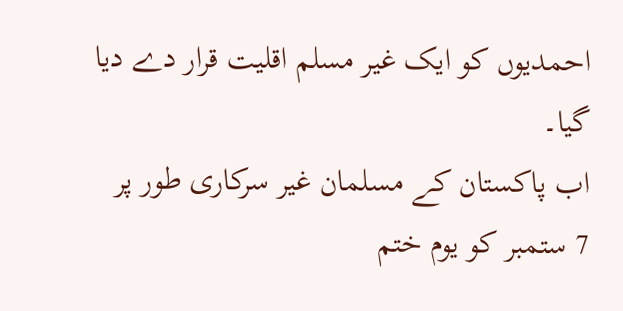احمدیوں کو ایک غیر مسلم اقلیت قرار دے دیا گیا۔
اب پاکستان کے مسلمان غیر سرکاری طور پر 7 ستمبر کو یوم ختم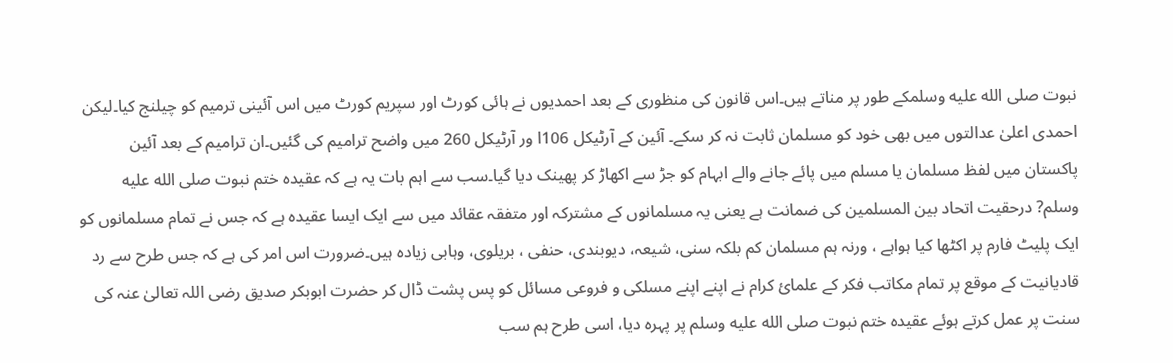نبوت صلى الله عليه وسلمکے طور پر مناتے ہیں۔اس قانون کی منظوری کے بعد احمدیوں نے ہائی کورٹ اور سپریم کورٹ میں اس آئینی ترمیم کو چیلنج کیا۔لیکن احمدی اعلیٰ عدالتوں میں بھی خود کو مسلمان ثابت نہ کر سکے۔ آئین کے آرٹیکل 106ا ور آرٹیکل 260 میں واضح ترامیم کی گئیں۔ان ترامیم کے بعد آئین پاکستان میں لفظ مسلمان یا مسلم میں پائے جانے والے ابہام کو جڑ سے اکھاڑ کر پھینک دیا گیا۔سب سے اہم بات یہ ہے کہ عقیدہ ختم نبوت صلى الله عليه وسلم? درحقیت اتحاد بین المسلمین کی ضمانت ہے یعنی یہ مسلمانوں کے مشترکہ اور متفقہ عقائد میں سے ایک ایسا عقیدہ ہے کہ جس نے تمام مسلمانوں کو ایک پلیٹ فارم پر اکٹھا کیا ہواہے ، ورنہ ہم مسلمان کم بلکہ سنی، شیعہ، دیوبندی، حنفی ، بریلوی، وہابی زیادہ ہیں۔ضرورت اس امر کی ہے کہ جس طرح سے رد قادیانیت کے موقع پر تمام مکاتب فکر کے علمائ کرام نے اپنے اپنے مسلکی و فروعی مسائل کو پس پشت ڈال کر حضرت ابوبکر صدیق رضی اللہ تعالیٰ عنہ کی سنت پر عمل کرتے ہوئے عقیدہ ختم نبوت صلى الله عليه وسلم پر پہرہ دیا، اسی طرح ہم سب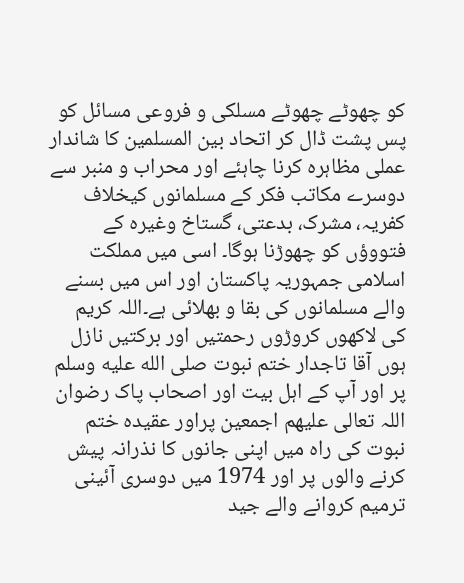کو چھوٹے چھوٹے مسلکی و فروعی مسائل کو پس پشت ڈال کر اتحاد بین المسلمین کا شاندار عملی مظاہرہ کرنا چاہئے اور محراب و منبر سے دوسرے مکاتب فکر کے مسلمانوں کیخلاف کفریہ، مشرک، بدعتی، گستاخ وغیرہ کے فتووؤں کو چھوڑنا ہوگا۔ اسی میں مملکت اسلامی جمہوریہ پاکستان اور اس میں بسنے والے مسلمانوں کی بقا و بھلائی ہے۔اللہ کریم کی لاکھوں کروڑوں رحمتیں اور برکتیں نازل ہوں آقا تاجدار ختم نبوت صلى الله عليه وسلم پر اور آپ کے اہل بیت اور اصحاب پاک رضوان اللہ تعالی علیھم اجمعین پراور عقیدہ ختم نبوت کی راہ میں اپنی جانوں کا نذرانہ پیش کرنے والوں پر اور 1974 میں دوسری آئینی ترمیم کروانے والے جید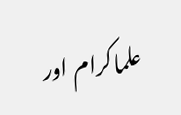علماکرام اور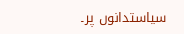سیاستدانوں پر۔